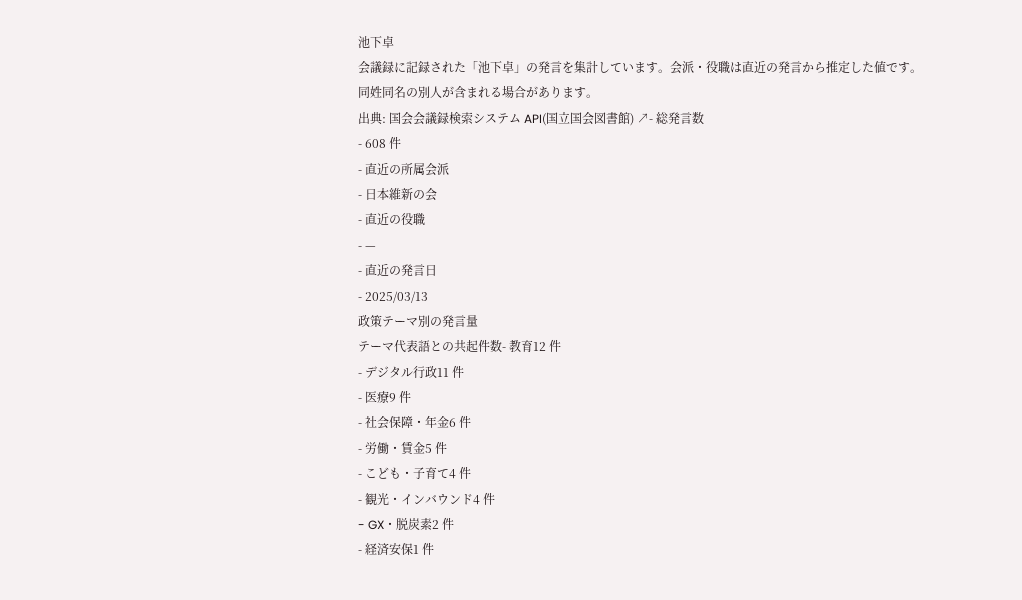池下卓
会議録に記録された「池下卓」の発言を集計しています。会派・役職は直近の発言から推定した値です。同姓同名の別人が含まれる場合があります。
出典: 国会会議録検索システム API(国立国会図書館) ↗- 総発言数
- 608 件
- 直近の所属会派
- 日本維新の会
- 直近の役職
- —
- 直近の発言日
- 2025/03/13
政策テーマ別の発言量
テーマ代表語との共起件数- 教育12 件
- デジタル行政11 件
- 医療9 件
- 社会保障・年金6 件
- 労働・賃金5 件
- こども・子育て4 件
- 観光・インバウンド4 件
- GX・脱炭素2 件
- 経済安保1 件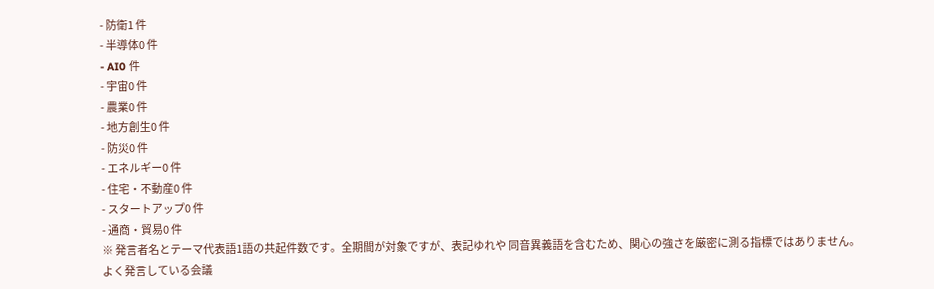- 防衛1 件
- 半導体0 件
- AI0 件
- 宇宙0 件
- 農業0 件
- 地方創生0 件
- 防災0 件
- エネルギー0 件
- 住宅・不動産0 件
- スタートアップ0 件
- 通商・貿易0 件
※ 発言者名とテーマ代表語1語の共起件数です。全期間が対象ですが、表記ゆれや 同音異義語を含むため、関心の強さを厳密に測る指標ではありません。
よく発言している会議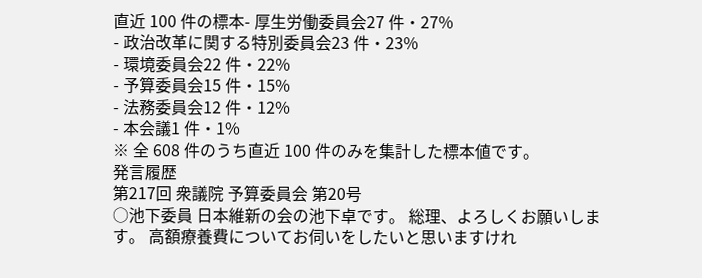直近 100 件の標本- 厚生労働委員会27 件・27%
- 政治改革に関する特別委員会23 件・23%
- 環境委員会22 件・22%
- 予算委員会15 件・15%
- 法務委員会12 件・12%
- 本会議1 件・1%
※ 全 608 件のうち直近 100 件のみを集計した標本値です。
発言履歴
第217回 衆議院 予算委員会 第20号
○池下委員 日本維新の会の池下卓です。 総理、よろしくお願いします。 高額療養費についてお伺いをしたいと思いますけれ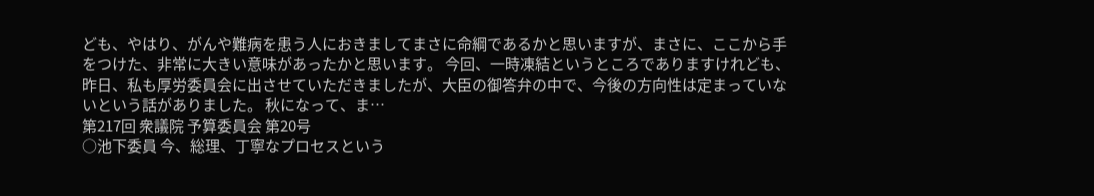ども、やはり、がんや難病を患う人におきましてまさに命綱であるかと思いますが、まさに、ここから手をつけた、非常に大きい意味があったかと思います。 今回、一時凍結というところでありますけれども、昨日、私も厚労委員会に出させていただきましたが、大臣の御答弁の中で、今後の方向性は定まっていないという話がありました。 秋になって、ま…
第217回 衆議院 予算委員会 第20号
○池下委員 今、総理、丁寧なプロセスという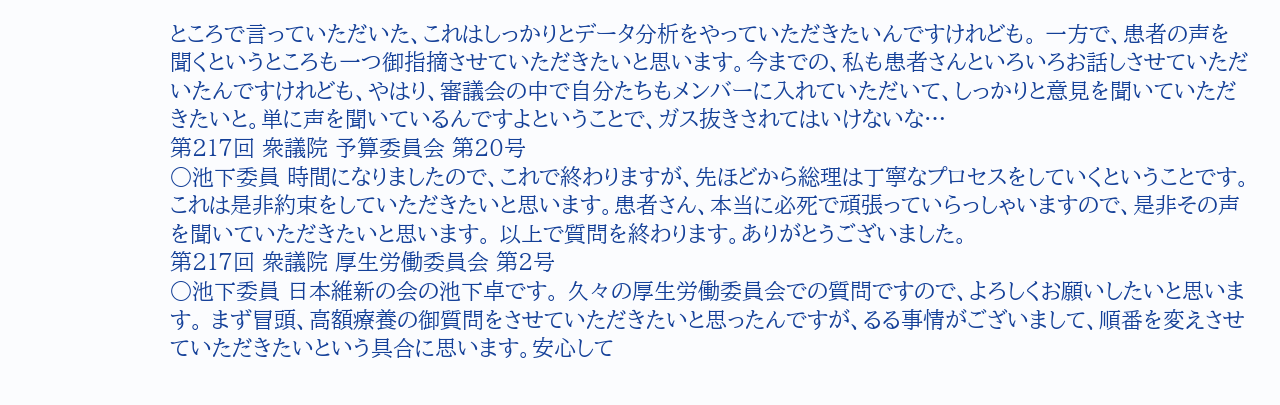ところで言っていただいた、これはしっかりとデータ分析をやっていただきたいんですけれども。 一方で、患者の声を聞くというところも一つ御指摘させていただきたいと思います。今までの、私も患者さんといろいろお話しさせていただいたんですけれども、やはり、審議会の中で自分たちもメンバーに入れていただいて、しっかりと意見を聞いていただきたいと。単に声を聞いているんですよということで、ガス抜きされてはいけないな…
第217回 衆議院 予算委員会 第20号
○池下委員 時間になりましたので、これで終わりますが、先ほどから総理は丁寧なプロセスをしていくということです。これは是非約束をしていただきたいと思います。患者さん、本当に必死で頑張っていらっしゃいますので、是非その声を聞いていただきたいと思います。 以上で質問を終わります。ありがとうございました。
第217回 衆議院 厚生労働委員会 第2号
○池下委員 日本維新の会の池下卓です。 久々の厚生労働委員会での質問ですので、よろしくお願いしたいと思います。 まず冒頭、高額療養の御質問をさせていただきたいと思ったんですが、るる事情がございまして、順番を変えさせていただきたいという具合に思います。安心して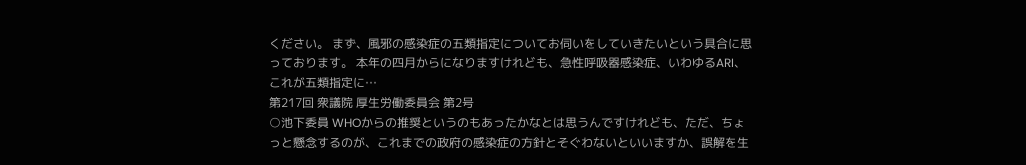ください。 まず、風邪の感染症の五類指定についてお伺いをしていきたいという具合に思っております。 本年の四月からになりますけれども、急性呼吸器感染症、いわゆるARI、これが五類指定に…
第217回 衆議院 厚生労働委員会 第2号
○池下委員 WHOからの推奨というのもあったかなとは思うんですけれども、ただ、ちょっと懸念するのが、これまでの政府の感染症の方針とそぐわないといいますか、誤解を生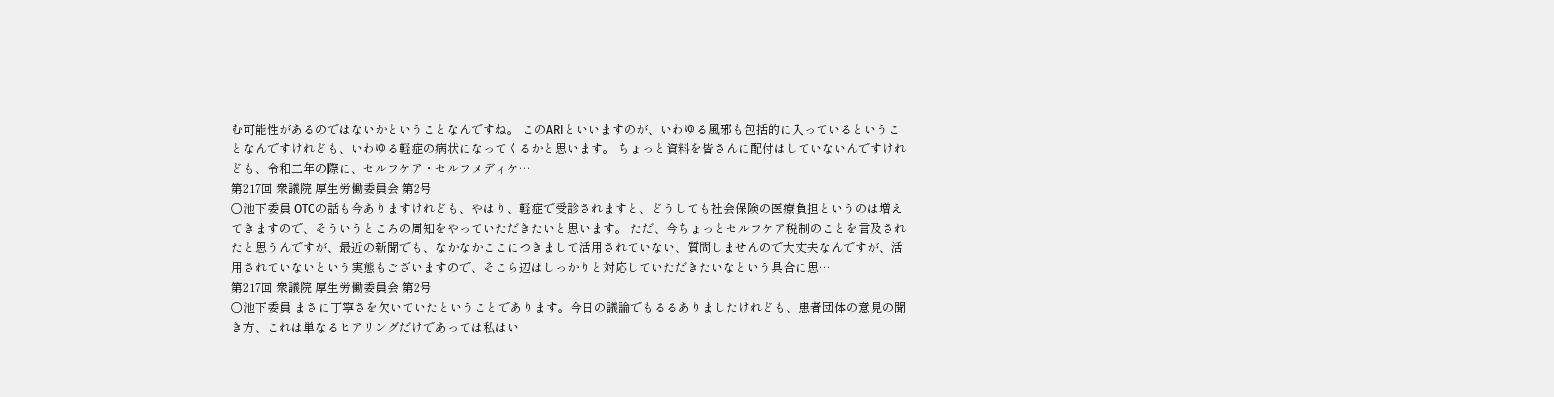む可能性があるのではないかということなんですね。 このARIといいますのが、いわゆる風邪も包括的に入っているということなんですけれども、いわゆる軽症の病状になってくるかと思います。 ちょっと資料を皆さんに配付はしていないんですけれども、令和二年の際に、セルフケア・セルフメディケ…
第217回 衆議院 厚生労働委員会 第2号
○池下委員 OTCの話も今ありますけれども、やはり、軽症で受診されますと、どうしても社会保険の医療負担というのは増えてきますので、そういうところの周知をやっていただきたいと思います。 ただ、今ちょっとセルフケア税制のことを言及されたと思うんですが、最近の新聞でも、なかなかここにつきまして活用されていない、質問しませんので大丈夫なんですが、活用されていないという実態もございますので、そこら辺はしっかりと対応していただきたいなという具合に思…
第217回 衆議院 厚生労働委員会 第2号
○池下委員 まさに丁寧さを欠いていたということであります。今日の議論でもるるありましたけれども、患者団体の意見の聞き方、これは単なるヒアリングだけであっては私はい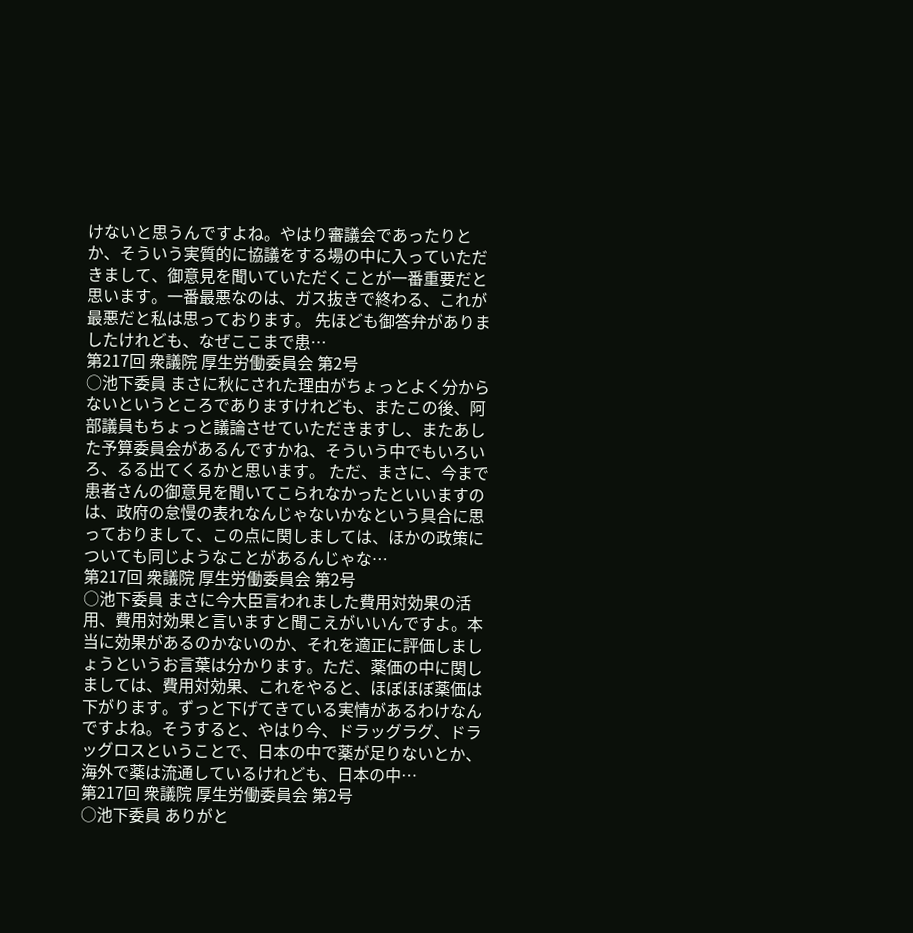けないと思うんですよね。やはり審議会であったりとか、そういう実質的に協議をする場の中に入っていただきまして、御意見を聞いていただくことが一番重要だと思います。一番最悪なのは、ガス抜きで終わる、これが最悪だと私は思っております。 先ほども御答弁がありましたけれども、なぜここまで患…
第217回 衆議院 厚生労働委員会 第2号
○池下委員 まさに秋にされた理由がちょっとよく分からないというところでありますけれども、またこの後、阿部議員もちょっと議論させていただきますし、またあした予算委員会があるんですかね、そういう中でもいろいろ、るる出てくるかと思います。 ただ、まさに、今まで患者さんの御意見を聞いてこられなかったといいますのは、政府の怠慢の表れなんじゃないかなという具合に思っておりまして、この点に関しましては、ほかの政策についても同じようなことがあるんじゃな…
第217回 衆議院 厚生労働委員会 第2号
○池下委員 まさに今大臣言われました費用対効果の活用、費用対効果と言いますと聞こえがいいんですよ。本当に効果があるのかないのか、それを適正に評価しましょうというお言葉は分かります。ただ、薬価の中に関しましては、費用対効果、これをやると、ほぼほぼ薬価は下がります。ずっと下げてきている実情があるわけなんですよね。そうすると、やはり今、ドラッグラグ、ドラッグロスということで、日本の中で薬が足りないとか、海外で薬は流通しているけれども、日本の中…
第217回 衆議院 厚生労働委員会 第2号
○池下委員 ありがと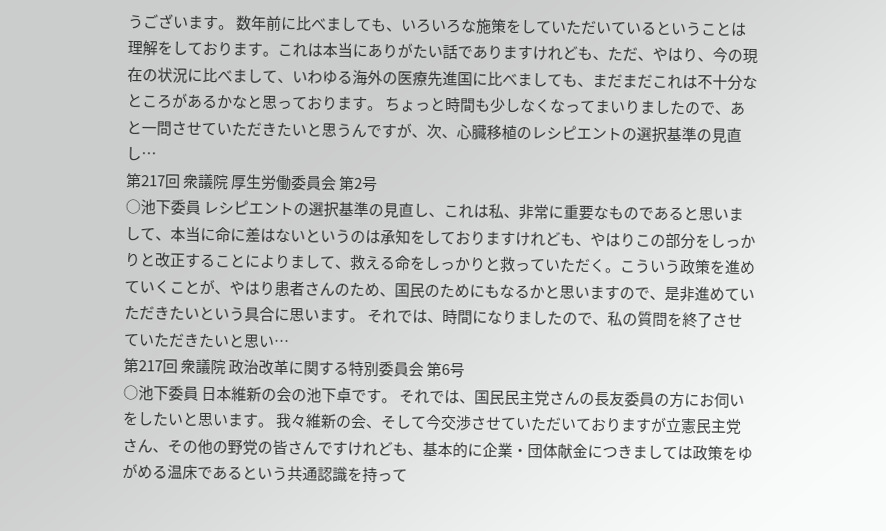うございます。 数年前に比べましても、いろいろな施策をしていただいているということは理解をしております。これは本当にありがたい話でありますけれども、ただ、やはり、今の現在の状況に比べまして、いわゆる海外の医療先進国に比べましても、まだまだこれは不十分なところがあるかなと思っております。 ちょっと時間も少しなくなってまいりましたので、あと一問させていただきたいと思うんですが、次、心臓移植のレシピエントの選択基準の見直し…
第217回 衆議院 厚生労働委員会 第2号
○池下委員 レシピエントの選択基準の見直し、これは私、非常に重要なものであると思いまして、本当に命に差はないというのは承知をしておりますけれども、やはりこの部分をしっかりと改正することによりまして、救える命をしっかりと救っていただく。こういう政策を進めていくことが、やはり患者さんのため、国民のためにもなるかと思いますので、是非進めていただきたいという具合に思います。 それでは、時間になりましたので、私の質問を終了させていただきたいと思い…
第217回 衆議院 政治改革に関する特別委員会 第6号
○池下委員 日本維新の会の池下卓です。 それでは、国民民主党さんの長友委員の方にお伺いをしたいと思います。 我々維新の会、そして今交渉させていただいておりますが立憲民主党さん、その他の野党の皆さんですけれども、基本的に企業・団体献金につきましては政策をゆがめる温床であるという共通認識を持って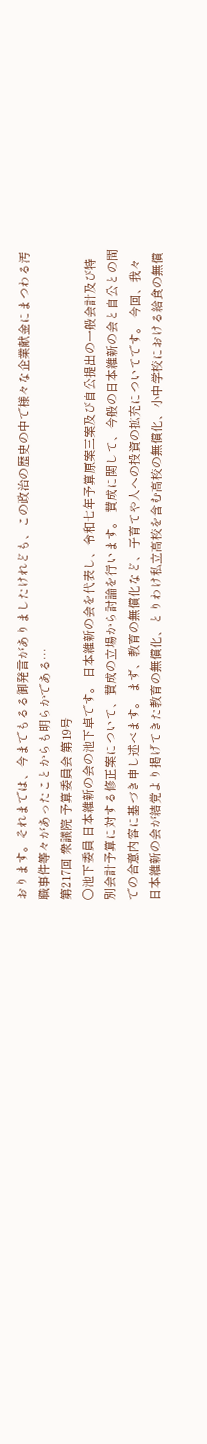おります。それまでは、今までもるる御発言がありましたけれども、この政治の歴史の中で様々な企業献金にまつわる汚職事件等々があったことからも明らかである…
第217回 衆議院 予算委員会 第19号
○池下委員 日本維新の会の池下卓です。 日本維新の会を代表し、令和七年予算原案三案及び自公提出の一般会計及び特別会計予算に対する修正案について、賛成の立場から討論を行います。 賛成に関して、今般の日本維新の会と自公との間での合意内容に基づき申し述べます。 まず、教育の無償化など、子育てや人への投資の拡充についてです。 今回、我々日本維新の会が結党より掲げてきた教育の無償化、とりわけ私立高校を含む高校の無償化、小中学校における給食の無償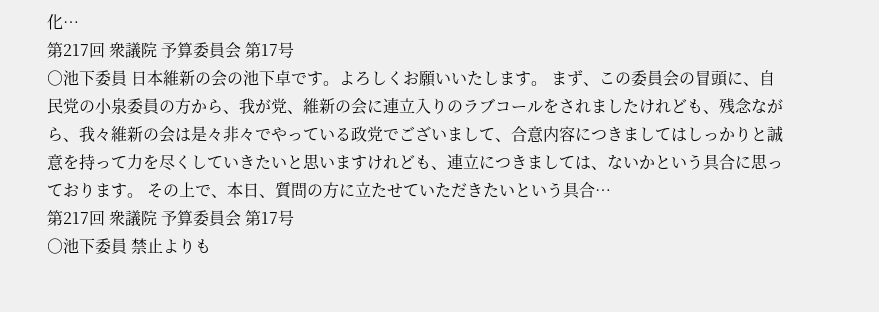化…
第217回 衆議院 予算委員会 第17号
○池下委員 日本維新の会の池下卓です。よろしくお願いいたします。 まず、この委員会の冒頭に、自民党の小泉委員の方から、我が党、維新の会に連立入りのラブコールをされましたけれども、残念ながら、我々維新の会は是々非々でやっている政党でございまして、合意内容につきましてはしっかりと誠意を持って力を尽くしていきたいと思いますけれども、連立につきましては、ないかという具合に思っております。 その上で、本日、質問の方に立たせていただきたいという具合…
第217回 衆議院 予算委員会 第17号
○池下委員 禁止よりも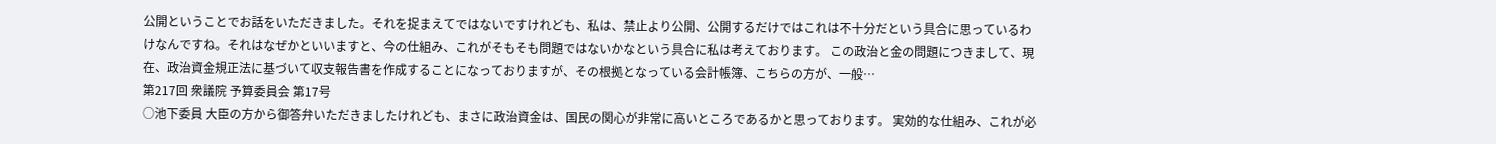公開ということでお話をいただきました。それを捉まえてではないですけれども、私は、禁止より公開、公開するだけではこれは不十分だという具合に思っているわけなんですね。それはなぜかといいますと、今の仕組み、これがそもそも問題ではないかなという具合に私は考えております。 この政治と金の問題につきまして、現在、政治資金規正法に基づいて収支報告書を作成することになっておりますが、その根拠となっている会計帳簿、こちらの方が、一般…
第217回 衆議院 予算委員会 第17号
○池下委員 大臣の方から御答弁いただきましたけれども、まさに政治資金は、国民の関心が非常に高いところであるかと思っております。 実効的な仕組み、これが必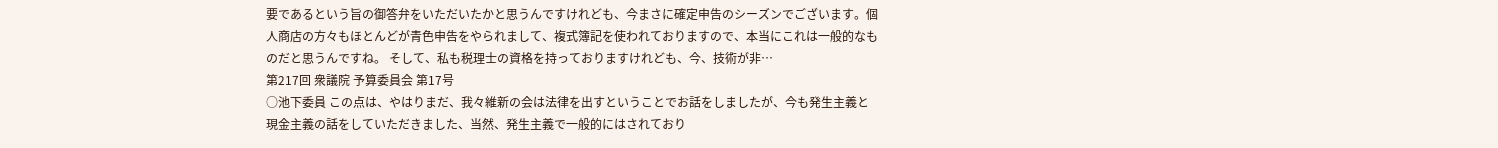要であるという旨の御答弁をいただいたかと思うんですけれども、今まさに確定申告のシーズンでございます。個人商店の方々もほとんどが青色申告をやられまして、複式簿記を使われておりますので、本当にこれは一般的なものだと思うんですね。 そして、私も税理士の資格を持っておりますけれども、今、技術が非…
第217回 衆議院 予算委員会 第17号
○池下委員 この点は、やはりまだ、我々維新の会は法律を出すということでお話をしましたが、今も発生主義と現金主義の話をしていただきました、当然、発生主義で一般的にはされており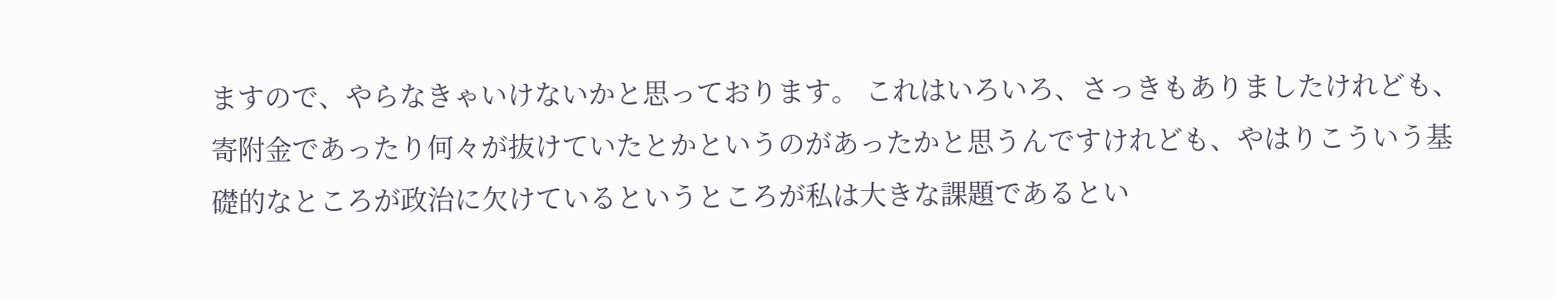ますので、やらなきゃいけないかと思っております。 これはいろいろ、さっきもありましたけれども、寄附金であったり何々が抜けていたとかというのがあったかと思うんですけれども、やはりこういう基礎的なところが政治に欠けているというところが私は大きな課題であるとい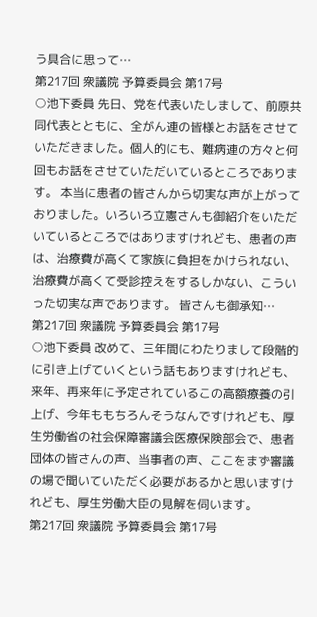う具合に思って…
第217回 衆議院 予算委員会 第17号
○池下委員 先日、党を代表いたしまして、前原共同代表とともに、全がん連の皆様とお話をさせていただきました。個人的にも、難病連の方々と何回もお話をさせていただいているところであります。 本当に患者の皆さんから切実な声が上がっておりました。いろいろ立憲さんも御紹介をいただいているところではありますけれども、患者の声は、治療費が高くて家族に負担をかけられない、治療費が高くて受診控えをするしかない、こういった切実な声であります。 皆さんも御承知…
第217回 衆議院 予算委員会 第17号
○池下委員 改めて、三年間にわたりまして段階的に引き上げていくという話もありますけれども、来年、再来年に予定されているこの高額療養の引上げ、今年ももちろんそうなんですけれども、厚生労働省の社会保障審議会医療保険部会で、患者団体の皆さんの声、当事者の声、ここをまず審議の場で聞いていただく必要があるかと思いますけれども、厚生労働大臣の見解を伺います。
第217回 衆議院 予算委員会 第17号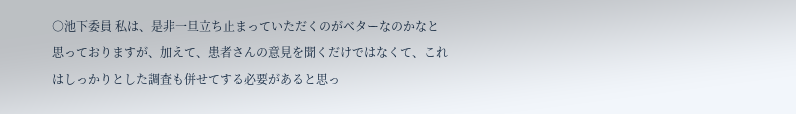○池下委員 私は、是非一旦立ち止まっていただくのがベターなのかなと思っておりますが、加えて、患者さんの意見を聞くだけではなくて、これはしっかりとした調査も併せてする必要があると思っ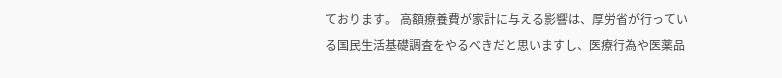ております。 高額療養費が家計に与える影響は、厚労省が行っている国民生活基礎調査をやるべきだと思いますし、医療行為や医薬品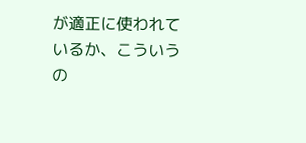が適正に使われているか、こういうの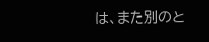は、また別のと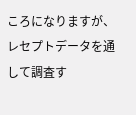ころになりますが、レセプトデータを通して調査す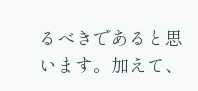るべきであると思います。加えて、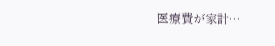医療費が家計…